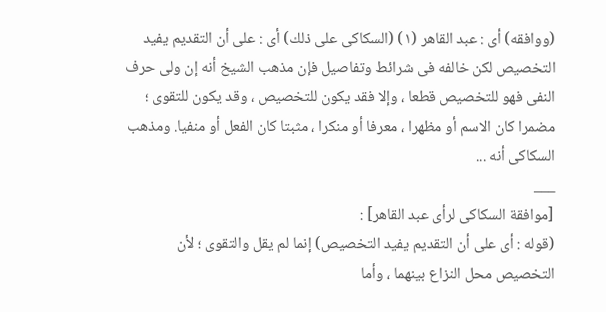(ووافقه) أى : عبد القاهر (١) (السكاكى على ذلك) أى : على أن التقديم يفيد التخصيص لكن خالفه فى شرائط وتفاصيل فإن مذهب الشيخ أنه إن ولى حرف النفى فهو للتخصيص قطعا ، وإلا فقد يكون للتخصيص ، وقد يكون للتقوى ؛ مضمرا كان الاسم أو مظهرا ، معرفا أو منكرا ، مثبتا كان الفعل أو منفيا. ومذهب السكاكى أنه ...
___
[موافقة السكاكى لرأى عبد القاهر] :
(قوله : أى على أن التقديم يفيد التخصيص) إنما لم يقل والتقوى ؛ لأن التخصيص محل النزاع بينهما ، وأما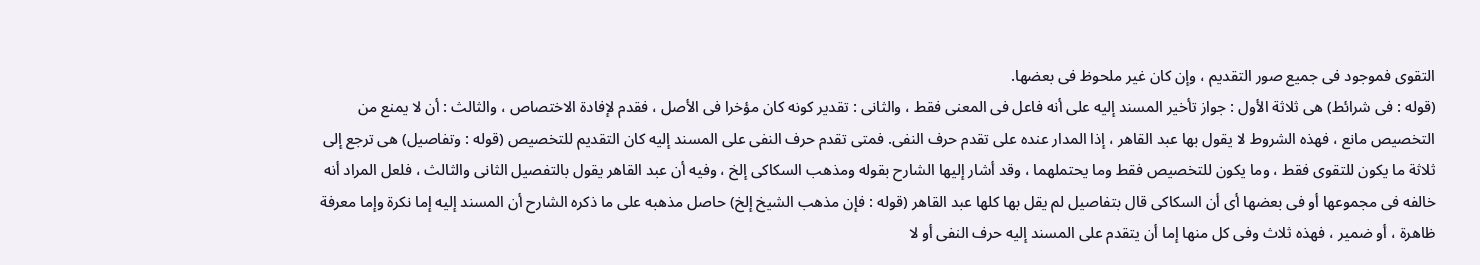التقوى فموجود فى جميع صور التقديم ، وإن كان غير ملحوظ فى بعضها.
(قوله : فى شرائط) هى ثلاثة الأول : جواز تأخير المسند إليه على أنه فاعل فى المعنى فقط ، والثانى : تقدير كونه كان مؤخرا فى الأصل ، فقدم لإفادة الاختصاص ، والثالث : أن لا يمنع من التخصيص مانع ، فهذه الشروط لا يقول بها عبد القاهر ، إذا المدار عنده على تقدم حرف النفى. فمتى تقدم حرف النفى على المسند إليه كان التقديم للتخصيص (قوله : وتفاصيل) هى ترجع إلى ثلاثة ما يكون للتقوى فقط ، وما يكون للتخصيص فقط وما يحتملهما ، وقد أشار إليها الشارح بقوله ومذهب السكاكى إلخ ، وفيه أن عبد القاهر يقول بالتفصيل الثانى والثالث ، فلعل المراد أنه خالفه فى مجموعها أو فى بعضها أى أن السكاكى قال بتفاصيل لم يقل بها كلها عبد القاهر (قوله : فإن مذهب الشيخ إلخ) حاصل مذهبه على ما ذكره الشارح أن المسند إليه إما نكرة وإما معرفة ظاهرة ، أو ضمير ، فهذه ثلاث وفى كل منها إما أن يتقدم على المسند إليه حرف النفى أو لا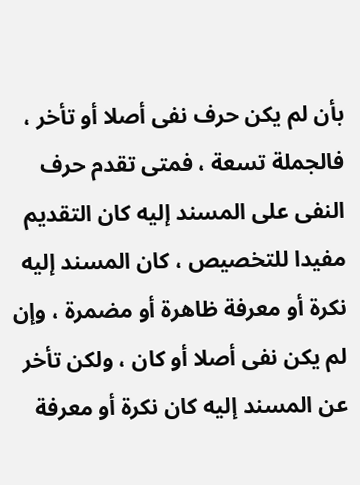بأن لم يكن حرف نفى أصلا أو تأخر ، فالجملة تسعة ، فمتى تقدم حرف النفى على المسند إليه كان التقديم مفيدا للتخصيص ، كان المسند إليه نكرة أو معرفة ظاهرة أو مضمرة ، وإن لم يكن نفى أصلا أو كان ، ولكن تأخر عن المسند إليه كان نكرة أو معرفة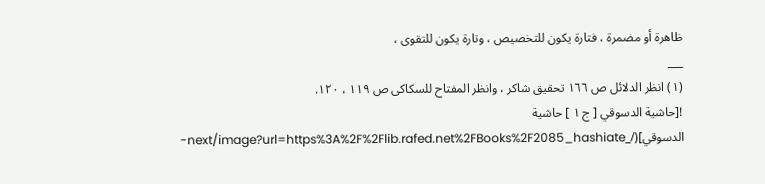ظاهرة أو مضمرة ، فتارة يكون للتخصيص ، وتارة يكون للتقوى ،
___
(١) انظر الدلائل ص ١٦٦ تحقيق شاكر ، وانظر المفتاح للسكاكى ص ١١٩ ، ١٢٠.
![حاشية الدسوقي [ ج ١ ] حاشية الدسوقي](/_next/image?url=https%3A%2F%2Flib.rafed.net%2FBooks%2F2085_hashiate-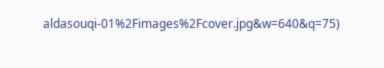aldasouqi-01%2Fimages%2Fcover.jpg&w=640&q=75)